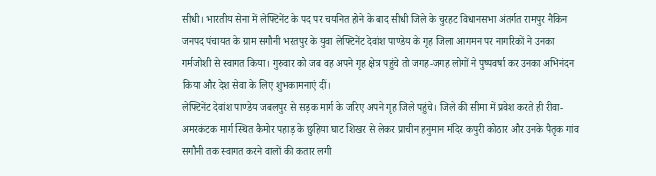सीधी। भारतीय सेना में लेफ्टिनेंट के पद पर चयनित होने के बाद सीधी जिले के चुरहट विधानसभा अंतर्गत रामपुर नैकिन जनपद पंचायत के ग्राम सगौनी भरतपुर के युवा लेफ्टिनेंट देवांश पाण्डेय के गृह जिला आगमन पर नागरिकों ने उनका गर्मजोशी से स्वागत किया। गुरुवार को जब वह अपने गृह क्षेत्र पहुंचे तो जगह-जगह लोगों ने पुष्पवर्षा कर उनका अभिनंदन किया और देश सेवा के लिए शुभकामनाएं दीं।
लेफ्टिनेंट देवांश पाण्डेय जबलपुर से सड़क मार्ग के जरिए अपने गृह जिले पहुंचे। जिले की सीमा में प्रवेश करते ही रीवा-अमरकंटक मार्ग स्थित कैमोर पहाड़ के छुहिया घाट शिखर से लेकर प्राचीन हनुमान मंदिर कपुरी कोठार और उनके पैतृक गांव सगौनी तक स्वागत करने वालों की कतार लगी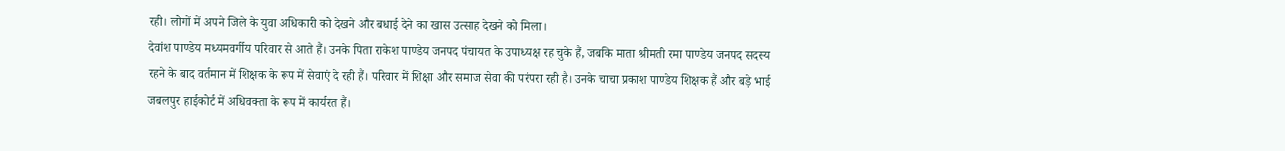रही। लोगों में अपने जिले के युवा अधिकारी को देखने और बधाई देने का खास उत्साह देखने को मिला।
देवांश पाण्डेय मध्यमवर्गीय परिवार से आते हैं। उनके पिता राकेश पाण्डेय जनपद पंचायत के उपाध्यक्ष रह चुके हैं, जबकि माता श्रीमती रमा पाण्डेय जनपद सदस्य रहने के बाद वर्तमान में शिक्षक के रूप में सेवाएं दे रही हैं। परिवार में शिक्षा और समाज सेवा की परंपरा रही है। उनके चाचा प्रकाश पाण्डेय शिक्षक हैं और बड़े भाई जबलपुर हाईकोर्ट में अधिवक्ता के रूप में कार्यरत हैं।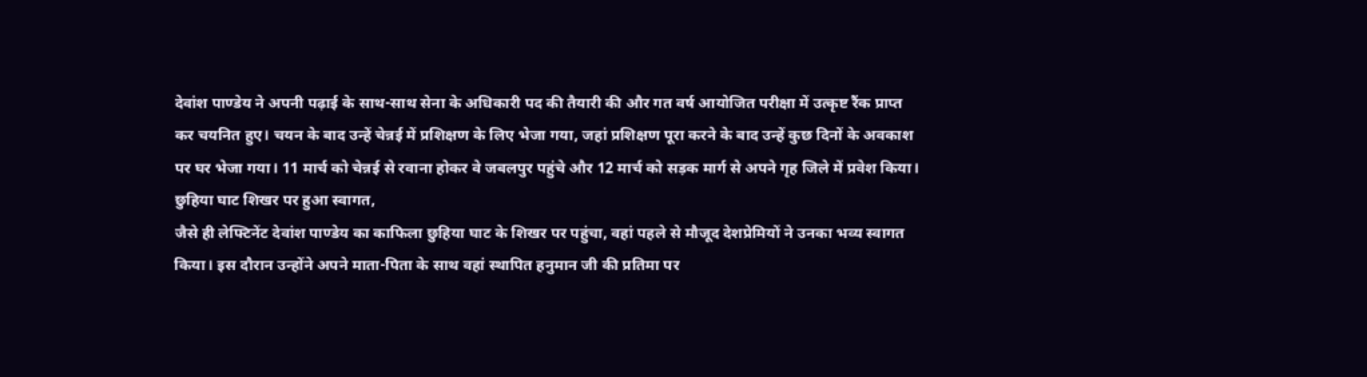देवांश पाण्डेय ने अपनी पढ़ाई के साथ-साथ सेना के अधिकारी पद की तैयारी की और गत वर्ष आयोजित परीक्षा में उत्कृष्ट रैंक प्राप्त कर चयनित हुए। चयन के बाद उन्हें चेन्नई में प्रशिक्षण के लिए भेजा गया, जहां प्रशिक्षण पूरा करने के बाद उन्हें कुछ दिनों के अवकाश पर घर भेजा गया। 11 मार्च को चेन्नई से रवाना होकर वे जबलपुर पहुंचे और 12 मार्च को सड़क मार्ग से अपने गृह जिले में प्रवेश किया।
छुहिया घाट शिखर पर हुआ स्वागत,
जैसे ही लेफ्टिनेंट देवांश पाण्डेय का काफिला छुहिया घाट के शिखर पर पहुंचा, वहां पहले से मौजूद देशप्रेमियों ने उनका भव्य स्वागत किया। इस दौरान उन्होंने अपने माता-पिता के साथ वहां स्थापित हनुमान जी की प्रतिमा पर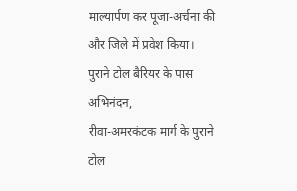माल्यार्पण कर पूजा-अर्चना की और जिले में प्रवेश किया।
पुराने टोल बैरियर के पास अभिनंदन,
रीवा-अमरकंटक मार्ग के पुराने टोल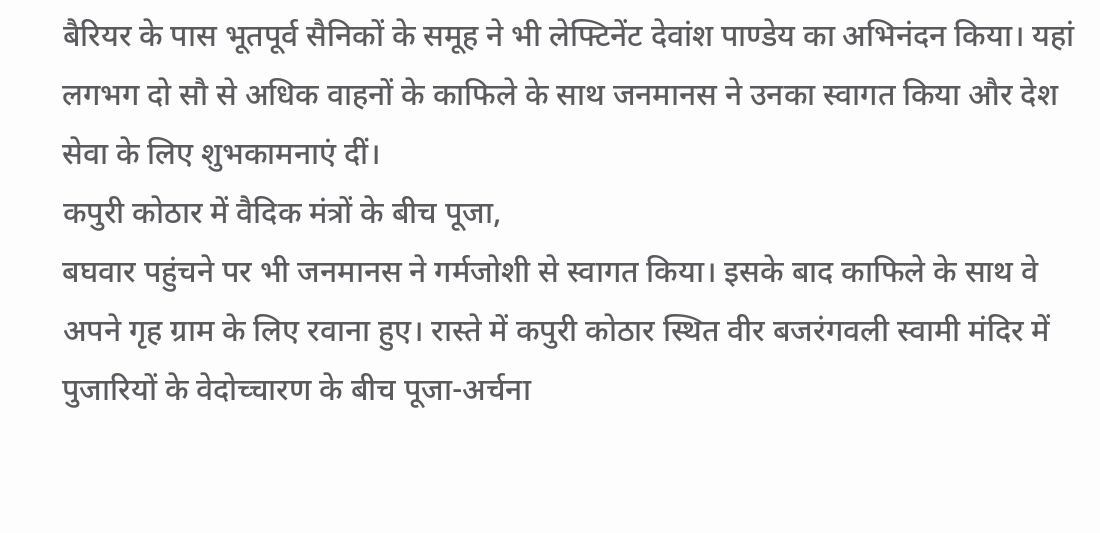बैरियर के पास भूतपूर्व सैनिकों के समूह ने भी लेफ्टिनेंट देवांश पाण्डेय का अभिनंदन किया। यहां लगभग दो सौ से अधिक वाहनों के काफिले के साथ जनमानस ने उनका स्वागत किया और देश सेवा के लिए शुभकामनाएं दीं।
कपुरी कोठार में वैदिक मंत्रों के बीच पूजा,
बघवार पहुंचने पर भी जनमानस ने गर्मजोशी से स्वागत किया। इसके बाद काफिले के साथ वे अपने गृह ग्राम के लिए रवाना हुए। रास्ते में कपुरी कोठार स्थित वीर बजरंगवली स्वामी मंदिर में पुजारियों के वेदोच्चारण के बीच पूजा-अर्चना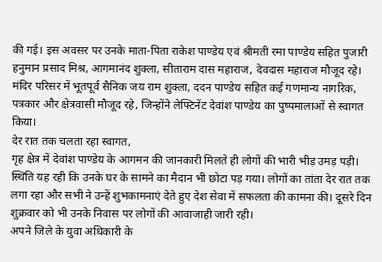की गई। इस अवसर पर उनके माता-पिता राकेश पाण्डेय एवं श्रीमती रमा पाण्डेय सहित पुजारी हनुमान प्रसाद मिश्र, आगमानंद शुक्ला, सीताराम दास महाराज, देवदास महाराज मौजूद रहे।
मंदिर परिसर में भूतपूर्व सैनिक जय राम शुक्ला, ददन पाण्डेय सहित कई गणमान्य नागरिक, पत्रकार और क्षेत्रवासी मौजूद रहे, जिन्होंने लेफ्टिनेंट देवांश पाण्डेय का पुष्पमालाओं से स्वागत किया।
देर रात तक चलता रहा स्वागत,
गृह क्षेत्र में देवांश पाण्डेय के आगमन की जानकारी मिलते ही लोगों की भारी भीड़ उमड़ पड़ी। स्थिति यह रही कि उनके घर के सामने का मैदान भी छोटा पड़ गया। लोगों का तांता देर रात तक लगा रहा और सभी ने उन्हें शुभकामनाएं देते हुए देश सेवा में सफलता की कामना की। दूसरे दिन शुक्रवार को भी उनके निवास पर लोगों की आवाजाही जारी रही।
अपने जिले के युवा अधिकारी के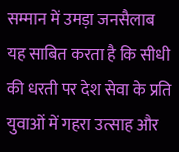सम्मान में उमड़ा जनसैलाब यह साबित करता है कि सीधी की धरती पर देश सेवा के प्रति युवाओं में गहरा उत्साह और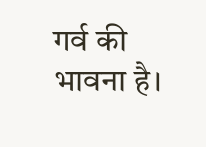गर्व की भावना है।